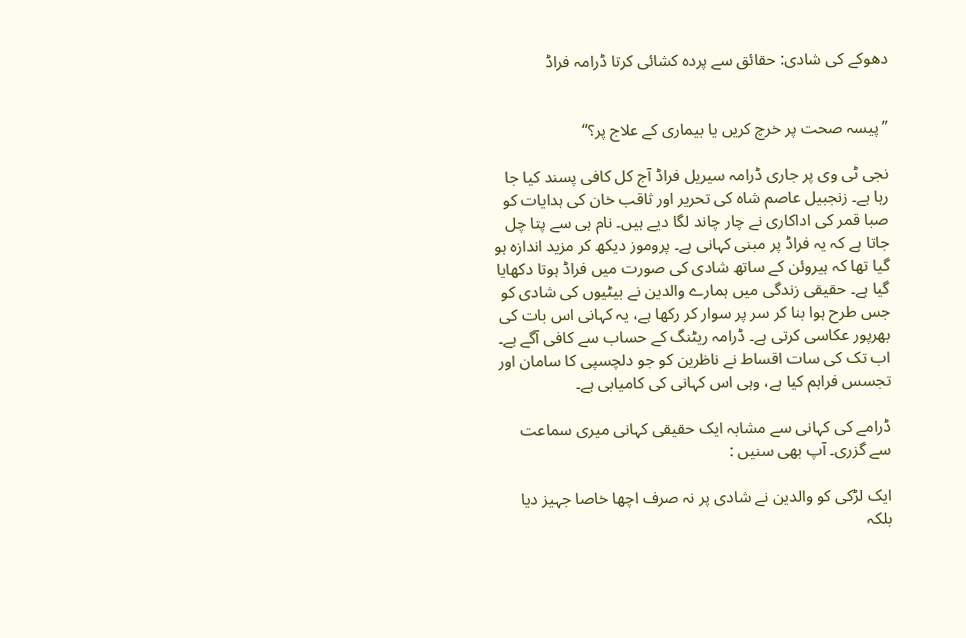دھوکے کی شادی: حقائق سے پردہ کشائی کرتا ڈرامہ فراڈ


”پیسہ صحت پر خرچ کریں یا بیماری کے علاج پر؟“

نجی ٹی وی پر جاری ڈرامہ سیریل فراڈ آج کل کافی پسند کیا جا رہا ہے۔ زنجبیل عاصم شاہ کی تحریر اور ثاقب خان کی ہدایات کو صبا قمر کی اداکاری نے چار چاند لگا دیے ہیں۔ نام ہی سے پتا چل جاتا ہے کہ یہ فراڈ پر مبنی کہانی ہے۔ پروموز دیکھ کر مزید اندازہ ہو گیا تھا کہ ہیروئن کے ساتھ شادی کی صورت میں فراڈ ہوتا دکھایا گیا ہے۔ حقیقی زندگی میں ہمارے والدین نے بیٹیوں کی شادی کو جس طرح ہوا بنا کر سر پر سوار کر رکھا ہے، یہ کہانی اس بات کی بھرپور عکاسی کرتی ہے۔ ڈرامہ ریٹنگ کے حساب سے کافی آگے ہے۔ اب تک کی سات اقساط نے ناظرین کو جو دلچسپی کا سامان اور تجسس فراہم کیا ہے، وہی اس کہانی کی کامیابی ہے۔

ڈرامے کی کہانی سے مشابہ ایک حقیقی کہانی میری سماعت سے گزری۔ آپ بھی سنیں :

ایک لڑکی کو والدین نے شادی پر نہ صرف اچھا خاصا جہیز دیا بلکہ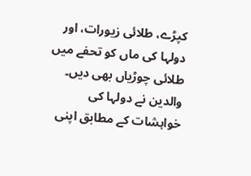کپڑے، طلائی زیورات، اور دولہا کی ماں کو تحفے میں طلائی چوڑیاں بھی دیں۔ والدین نے دولہا کی خواہشات کے مطابق اپنی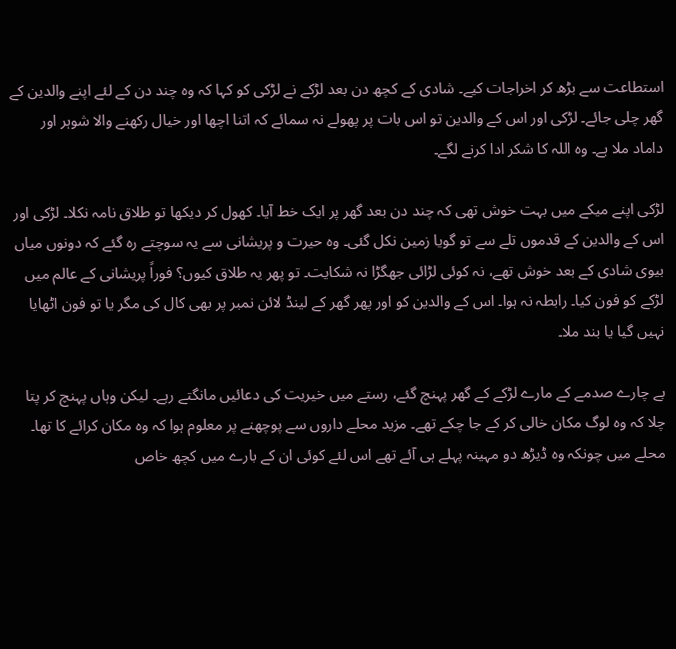استطاعت سے بڑھ کر اخراجات کیے۔ شادی کے کچھ دن بعد لڑکے نے لڑکی کو کہا کہ وہ چند دن کے لئے اپنے والدین کے گھر چلی جائے۔ لڑکی اور اس کے والدین تو اس بات پر پھولے نہ سمائے کہ اتنا اچھا اور خیال رکھنے والا شوہر اور داماد ملا ہے۔ وہ اللہ کا شکر ادا کرنے لگے۔

لڑکی اپنے میکے میں بہت خوش تھی کہ چند دن بعد گھر پر ایک خط آیا۔ کھول کر دیکھا تو طلاق نامہ نکلا۔ لڑکی اور اس کے والدین کے قدموں تلے سے تو گویا زمین نکل گئی۔ وہ حیرت و پریشانی سے یہ سوچتے رہ گئے کہ دونوں میاں بیوی شادی کے بعد خوش تھے، نہ کوئی لڑائی جھگڑا نہ شکایت۔ تو پھر یہ طلاق کیوں؟ فوراً پریشانی کے عالم میں لڑکے کو فون کیا۔ رابطہ نہ ہوا۔ اس کے والدین کو اور پھر گھر کے لینڈ لائن نمبر پر بھی کال کی مگر یا تو فون اٹھایا نہیں گیا یا بند ملا۔

بے چارے صدمے کے مارے لڑکے کے گھر پہنچ گئے، رستے میں خیریت کی دعائیں مانگتے رہے۔ لیکن وہاں پہنچ کر پتا چلا کہ وہ لوگ مکان خالی کر کے جا چکے تھے۔ مزید محلے داروں سے پوچھنے پر معلوم ہوا کہ وہ مکان کرائے کا تھا۔ محلے میں چونکہ وہ ڈیڑھ دو مہینہ پہلے ہی آئے تھے اس لئے کوئی ان کے بارے میں کچھ خاص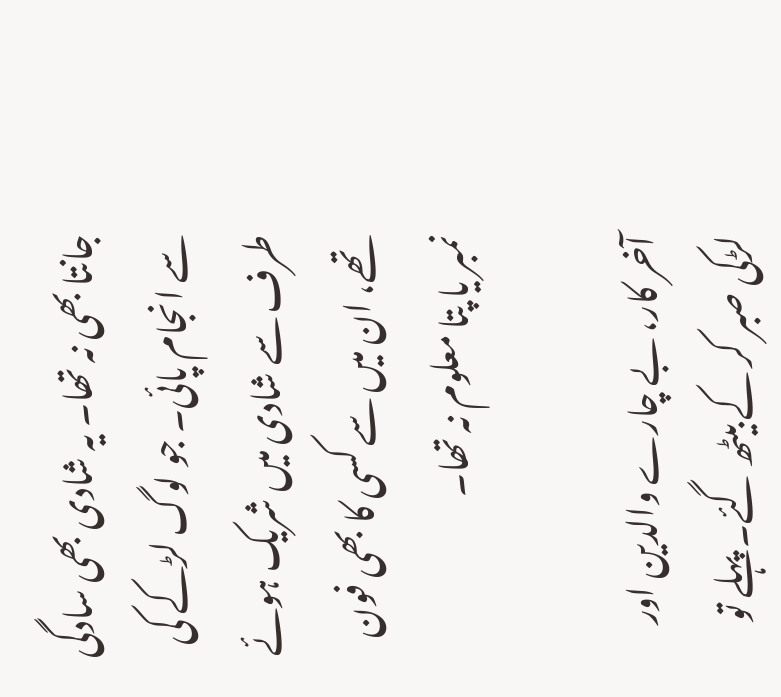جانتا بھی نہ تھا۔ یہ شادی بھی سادگی سے انجام پائی۔ جو لوگ لڑکے کی طرف سے شادی میں شریک ہوئے تھے، ان میں سے کسی کا بھی فون نمبر یا پتا معلوم نہ تھا۔

آخر کار، بے چارے والدین اور لڑکی صبر کر کے بیٹھ گئے۔ پہلے تو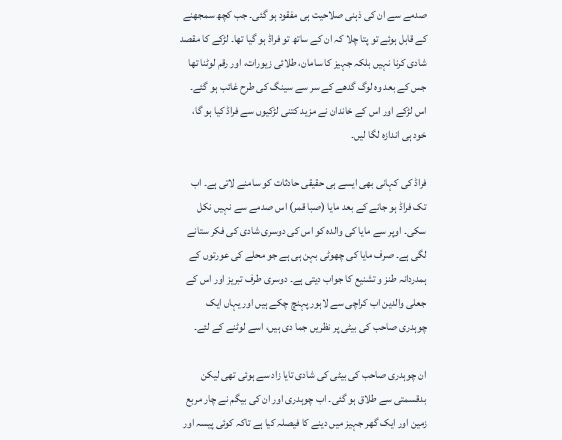صدمے سے ان کی ذہنی صلاحیت ہی مفقود ہو گئی۔ جب کچھ سمجھنے کے قابل ہوئے تو پتا چلا کہ ان کے ساتھ تو فراڈ ہو گیا تھا۔ لڑکے کا مقصد شادی کرنا نہیں بلکہ جہیز کا سامان، طلائی زیورات، اور رقم لوٹنا تھا جس کے بعد وہ لوگ گدھے کے سر سے سینگ کی طرح غائب ہو گئے۔ اس لڑکے اور اس کے خاندان نے مزید کتنی لڑکیوں سے فراڈ کیا ہو گا، خود ہی اندازہ لگا لیں۔

فراڈ کی کہانی بھی ایسے ہی حقیقی حادثات کو سامنے لاتی ہے۔ اب تک فراڈ ہو جانے کے بعد مایا (صبا قمر) اس صدمے سے نہیں نکل سکی۔ اوپر سے مایا کی والدہ کو اس کی دوسری شادی کی فکر ستانے لگی ہے۔ صرف مایا کی چھوٹی بہن ہی ہے جو محلے کی عورتوں کے ہمدردانہ طنز و تشنیع کا جواب دیتی ہے۔ دوسری طرف تبریز اور اس کے جعلی والدین اب کراچی سے لاہور پہنچ چکے ہیں اور یہاں ایک چوہدری صاحب کی بیٹی پر نظریں جما دی ہیں، اسے لوٹنے کے لئے۔

ان چوہدری صاحب کی بیٹی کی شادی تایا زاد سے ہوئی تھی لیکن بدقسمتی سے طلاق ہو گئی۔ اب چوہدری اور ان کی بیگم نے چار مربع زمین اور ایک گھر جہیز میں دینے کا فیصلہ کیا ہے تاکہ کوئی پیسہ اور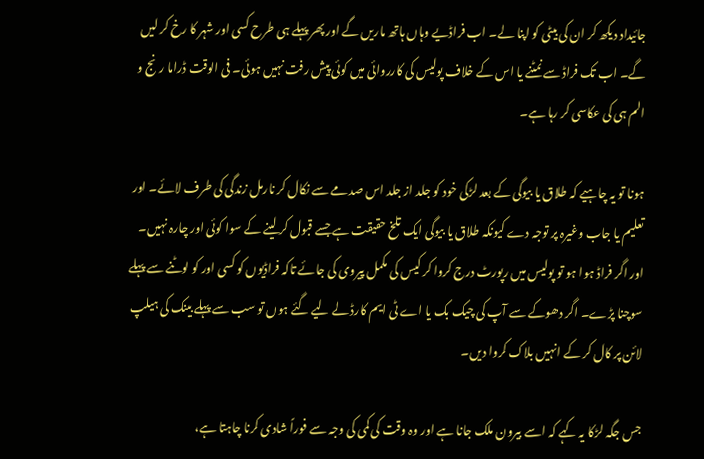جائیداد دیکھ کر ان کی بیٹی کو اپنا لے۔ اب فراڈیے وہاں ہاتھ ماریں گے اور پھر پہلے ہی طرح کسی اور شہر کا رخ کر لیں گے۔ اب تک فراڈ سے نمٹنے یا اس کے خلاف پولیس کی کارروائی میں کوئی پیش رفت نہیں ہوئی۔ فی الوقت ڈراما رنج و الم ہی کی عکاسی کر رہا ہے۔

ہونا تو یہ چاہیے کہ طلاق یا بیوگی کے بعد لڑکی خود کو جلد از جلد اس صدمے سے نکال کر نارمل زندگی کی طرف لائے۔ اور تعلیم یا جاب وغیرہ پر توجہ دے کیونکہ طلاق یا بیوگی ایک تلخ حقیقت ہے جسے قبول کر لینے کے سوا کوئی اور چارہ نہیں۔ اور اگر فراڈ ہوا ہو تو پولیس میں رپورٹ درج کروا کر کیس کی مکمل پیروی کی جائے تاکہ فراڈیوں کو کسی اور کو لوٹنے سے پہلے سوچنا پڑے۔ اگر دھوکے سے آپ کی چیک بک یا اے ٹی ایم کارڈ لے لیے گئے ہوں تو سب سے پہلے بینک کی ہیلپ لائن پر کال کر کے انہیں بلاک کروا دیں۔

جس جگہ لڑکا یہ کہے کہ اسے بیرون ملک جانا ہے اور وہ وقت کی کمی کی وجہ سے فوراً شادی کرنا چاہتا ہے،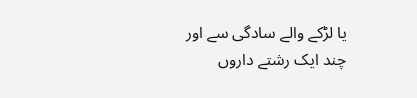یا لڑکے والے سادگی سے اور چند ایک رشتے داروں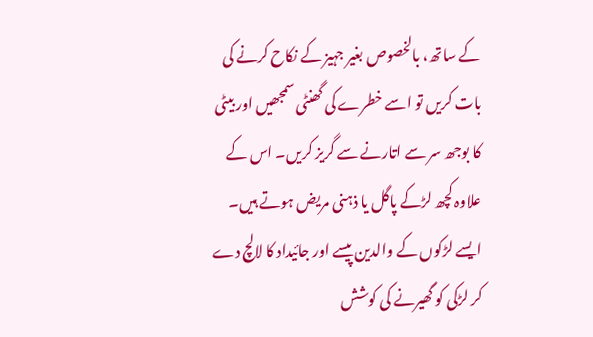کے ساتھ، بالخصوص بغیر جہیز کے نکاح کرنے کی بات کریں تو اسے خطرے کی گھنٹی سمجھیں اور بیٹی کا بوجھ سر سے اتارنے سے گریز کریں۔ اس کے علاوہ کچھ لڑکے پاگل یا ذہنی مریض ہوتے ہیں۔ ایسے لڑکوں کے والدین پیسے اور جائیداد کا لالچ دے کر لڑکی کو گھیرنے کی کوشش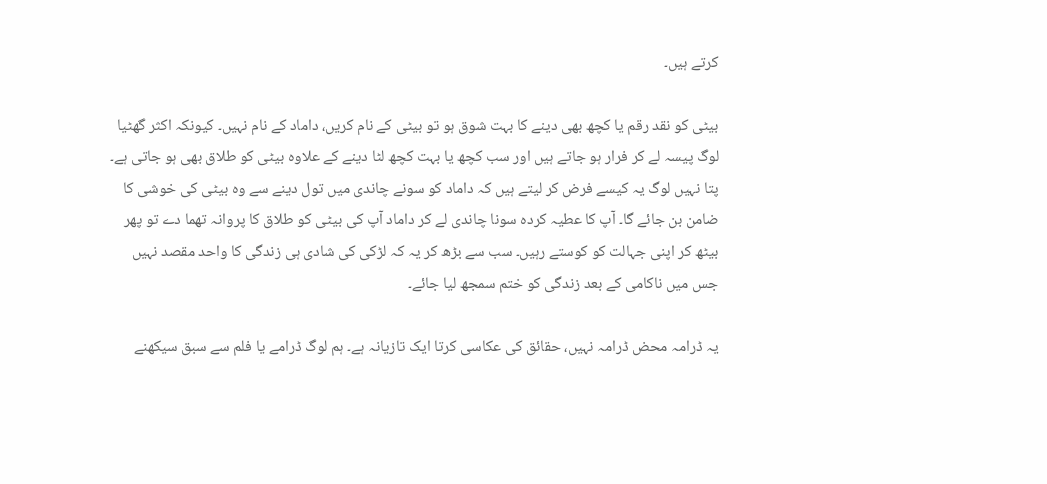کرتے ہیں۔

بیٹی کو نقد رقم یا کچھ بھی دینے کا بہت شوق ہو تو بیٹی کے نام کریں، داماد کے نام نہیں۔ کیونکہ اکثر گھٹیا لوگ پیسہ لے کر فرار ہو جاتے ہیں اور سب کچھ یا بہت کچھ لٹا دینے کے علاوہ بیٹی کو طلاق بھی ہو جاتی ہے۔ پتا نہیں لوگ یہ کیسے فرض کر لیتے ہیں کہ داماد کو سونے چاندی میں تول دینے سے وہ بیٹی کی خوشی کا ضامن بن جائے گا۔ آپ کا عطیہ کردہ سونا چاندی لے کر داماد آپ کی بیٹی کو طلاق کا پروانہ تھما دے تو پھر بیٹھ کر اپنی جہالت کو کوستے رہیں۔ سب سے بڑھ کر یہ کہ لڑکی کی شادی ہی زندگی کا واحد مقصد نہیں جس میں ناکامی کے بعد زندگی کو ختم سمجھ لیا جائے۔

یہ ڈرامہ محض ڈرامہ نہیں، حقائق کی عکاسی کرتا ایک تازیانہ ہے۔ ہم لوگ ڈرامے یا فلم سے سبق سیکھنے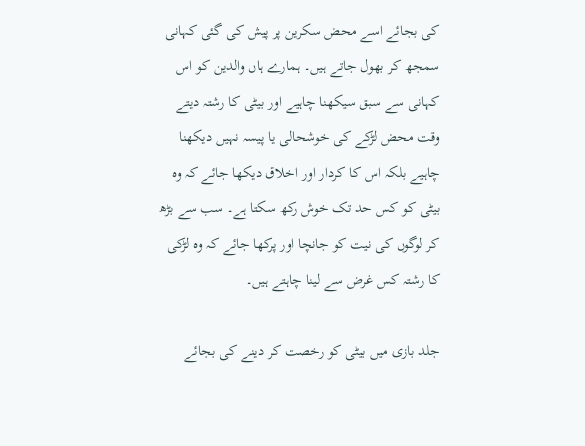کی بجائے اسے محض سکرین پر پیش کی گئی کہانی سمجھ کر بھول جاتے ہیں۔ ہمارے ہاں والدین کو اس کہانی سے سبق سیکھنا چاہیے اور بیٹی کا رشتہ دیتے وقت محض لڑکے کی خوشحالی یا پیسہ نہیں دیکھنا چاہیے بلکہ اس کا کردار اور اخلاق دیکھا جائے کہ وہ بیٹی کو کس حد تک خوش رکھ سکتا ہے۔ سب سے بڑھ کر لوگوں کی نیت کو جانچا اور پرکھا جائے کہ وہ لڑکی کا رشتہ کس غرض سے لینا چاہتے ہیں۔

جلد بازی میں بیٹی کو رخصت کر دینے کی بجائے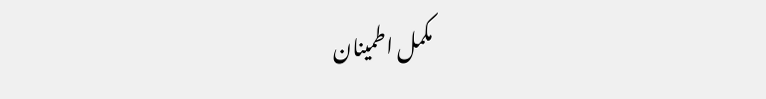مکمل اطمینان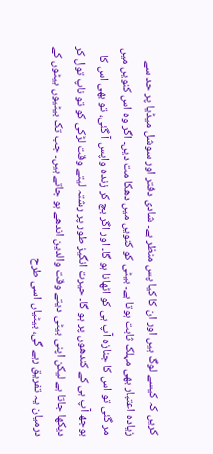کریں کہ کیسے لوگ ہیں اور ان کا کیا پس منظر ہے۔ شادی دفتر اور سوشل میڈیا پر حد سے زیادہ اعتبار بھی مہلک ثابت ہوتا ہے۔ بیٹی کو کنویں میں دھکا مت دیں۔ اگر وہ اس کنویں میں مر گئی تو اس کا جنازہ آپ ہی کو اٹھانا ہو گا۔ اور اگر بچ کر زندہ واپس آ گئی، تو بھی اس کا بوجھ آپ ہی کے کندھوں پر ہو گا۔ حیرت انگیز طور پر رشتہ لیتے وقت لڑکی کو تو ناپ تول کر دیکھا جاتا ہے لیکن اپنی بیٹی دیتے وقت والدین اندھے ہو جاتے ہیں۔ جب تک بیٹیوں بیٹوں کے درمیان یہ تفریق رہے گی، بیٹیاں اسی طرح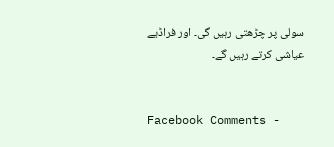سولی پر چڑھتی رہیں گی۔ اور فراڈیے عیاشی کرتے رہیں گے۔


Facebook Comments -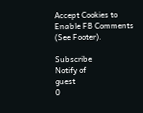Accept Cookies to Enable FB Comments (See Footer).

Subscribe
Notify of
guest
0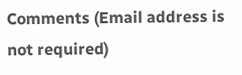Comments (Email address is not required)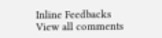Inline Feedbacks
View all comments